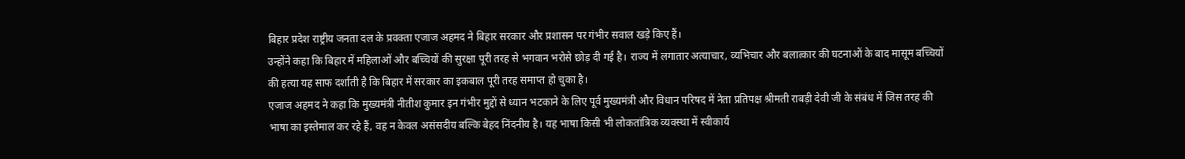बिहार प्रदेश राष्ट्रीय जनता दल के प्रवक्ता एजाज अहमद ने बिहार सरकार और प्रशासन पर गंभीर सवाल खड़े किए हैं।
उन्होंने कहा कि बिहार में महिलाओं और बच्चियों की सुरक्षा पूरी तरह से भगवान भरोसे छोड़ दी गई है। राज्य में लगातार अत्याचार, व्यभिचार और बलात्कार की घटनाओं के बाद मासूम बच्चियों की हत्या यह साफ दर्शाती है कि बिहार में सरकार का इकबाल पूरी तरह समाप्त हो चुका है।
एजाज अहमद ने कहा कि मुख्यमंत्री नीतीश कुमार इन गंभीर मुद्दों से ध्यान भटकाने के लिए पूर्व मुख्यमंत्री और विधान परिषद में नेता प्रतिपक्ष श्रीमती राबड़ी देवी जी के संबंध में जिस तरह की भाषा का इस्तेमाल कर रहे हैं, वह न केवल असंसदीय बल्कि बेहद निंदनीय है। यह भाषा किसी भी लोकतांत्रिक व्यवस्था में स्वीकार्य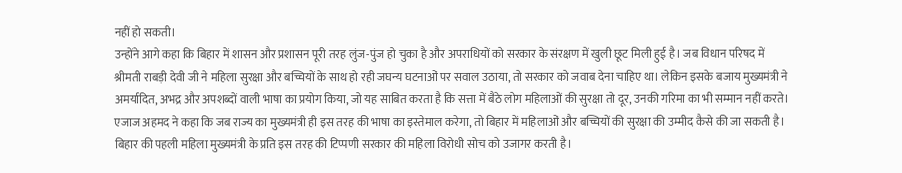नहीं हो सकती।
उन्होंने आगे कहा कि बिहार में शासन और प्रशासन पूरी तरह लुंज-पुंज हो चुका है और अपराधियों को सरकार के संरक्षण में खुली छूट मिली हुई है। जब विधान परिषद में श्रीमती राबड़ी देवी जी ने महिला सुरक्षा और बच्चियों के साथ हो रही जघन्य घटनाओं पर सवाल उठाया, तो सरकार को जवाब देना चाहिए था। लेकिन इसके बजाय मुख्यमंत्री ने अमर्यादित, अभद्र और अपशब्दों वाली भाषा का प्रयोग किया, जो यह साबित करता है कि सत्ता में बैठे लोग महिलाओं की सुरक्षा तो दूर, उनकी गरिमा का भी सम्मान नहीं करते।
एजाज अहमद ने कहा कि जब राज्य का मुख्यमंत्री ही इस तरह की भाषा का इस्तेमाल करेगा, तो बिहार में महिलाओं और बच्चियों की सुरक्षा की उम्मीद कैसे की जा सकती है। बिहार की पहली महिला मुख्यमंत्री के प्रति इस तरह की टिप्पणी सरकार की महिला विरोधी सोच को उजागर करती है।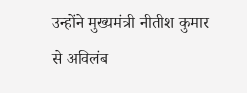उन्होंने मुख्यमंत्री नीतीश कुमार से अविलंब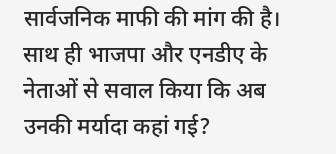सार्वजनिक माफी की मांग की है। साथ ही भाजपा और एनडीए के नेताओं से सवाल किया कि अब उनकी मर्यादा कहां गई?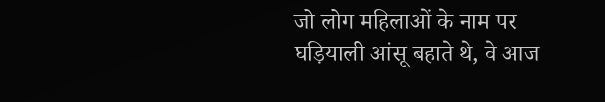जो लोग महिलाओं के नाम पर घड़ियाली आंसू बहाते थे, वे आज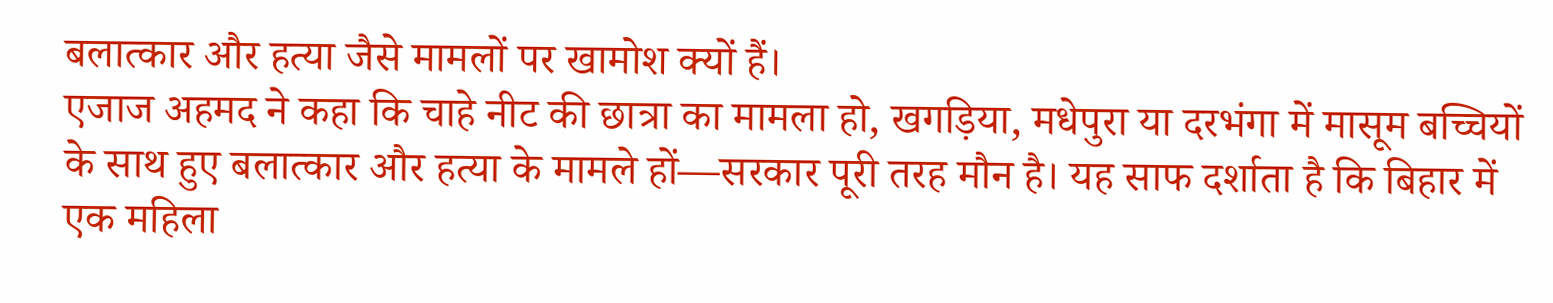बलात्कार और हत्या जैसे मामलों पर खामोश क्यों हैं।
एजाज अहमद ने कहा कि चाहे नीट की छात्रा का मामला हो, खगड़िया, मधेपुरा या दरभंगा में मासूम बच्चियों के साथ हुए बलात्कार और हत्या के मामले हों—सरकार पूरी तरह मौन है। यह साफ दर्शाता है कि बिहार में एक महिला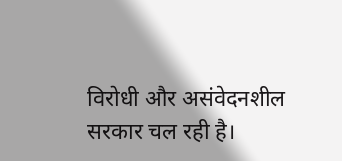विरोधी और असंवेदनशील सरकार चल रही है।